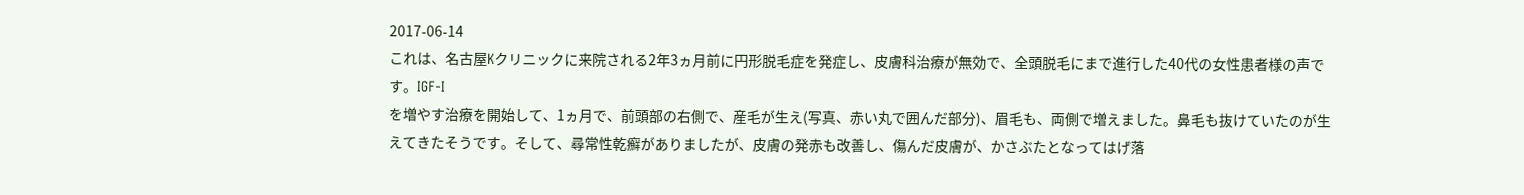2017-06-14
これは、名古屋Kクリニックに来院される2年3ヵ月前に円形脱毛症を発症し、皮膚科治療が無効で、全頭脱毛にまで進行した40代の女性患者様の声です。IGF-I
を増やす治療を開始して、1ヵ月で、前頭部の右側で、産毛が生え(写真、赤い丸で囲んだ部分)、眉毛も、両側で増えました。鼻毛も抜けていたのが生えてきたそうです。そして、尋常性乾癬がありましたが、皮膚の発赤も改善し、傷んだ皮膚が、かさぶたとなってはげ落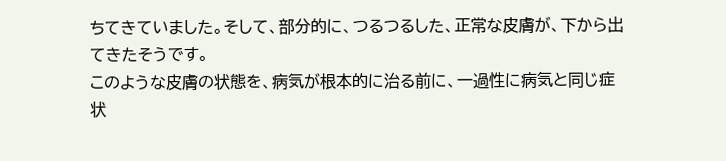ちてきていました。そして、部分的に、つるつるした、正常な皮膚が、下から出てきたそうです。
このような皮膚の状態を、病気が根本的に治る前に、一過性に病気と同じ症状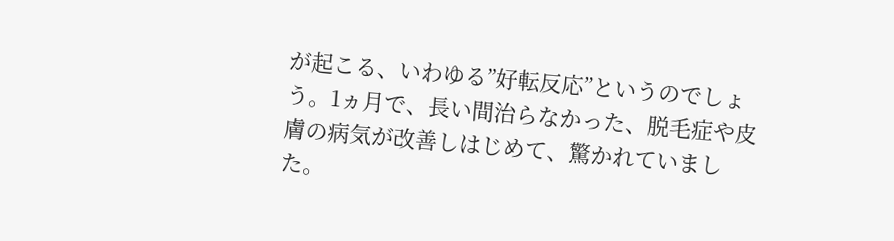が起こる、いわゆる”好転反応”というのでしょう。1ヵ月で、長い間治らなかった、脱毛症や皮膚の病気が改善しはじめて、驚かれていました。